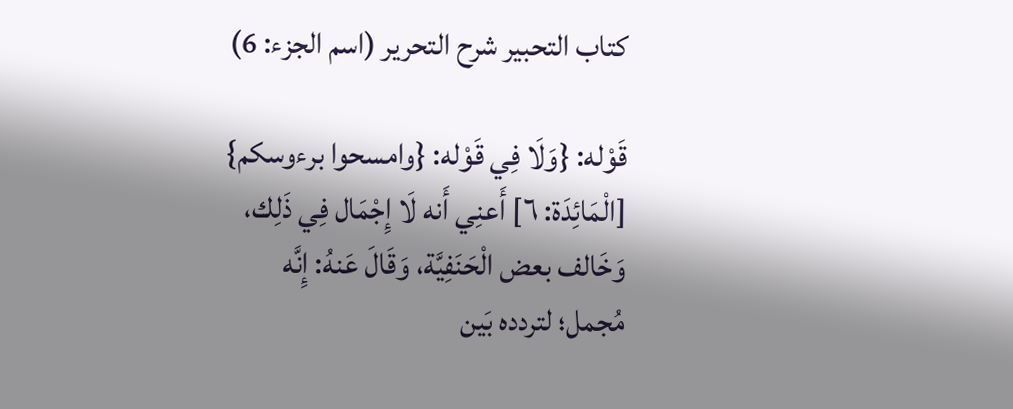كتاب التحبير شرح التحرير (اسم الجزء: 6)

قَوْله: {وَلَا فِي قَوْله: {وامسحوا برءوسكم} [الْمَائِدَة: ٦] أَعنِي أَنه لَا إِجْمَال فِي ذَلِك، وَخَالف بعض الْحَنَفِيَّة، وَقَالَ عَنهُ: إِنَّه مُجمل؛ لتردده بَين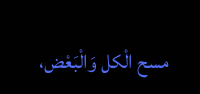مسح الْكل وَالْبَعْض،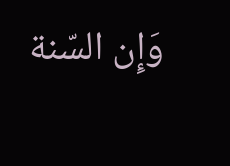وَإِن السّنة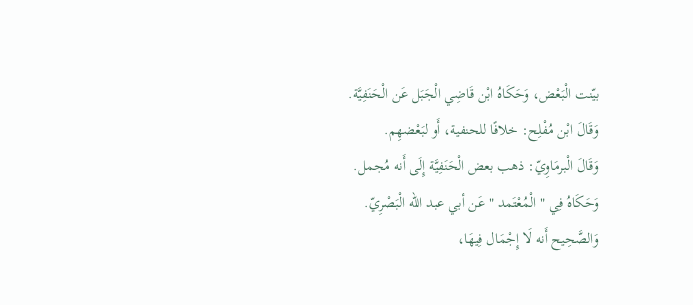بيّنت الْبَعْض، وَحَكَاهُ ابْن قَاضِي الْجَبَل عَن الْحَنَفِيَّة.
وَقَالَ ابْن مُفْلِح: خلافًا للحنفية، أَو لبَعْضهِم.
وَقَالَ الْبرمَاوِيّ: ذهب بعض الْحَنَفِيَّة إِلَى أَنه مُجمل.
وَحَكَاهُ فِي " الْمُعْتَمد " عَن أبي عبد الله الْبَصْرِيّ.
وَالصَّحِيح أَنه لَا إِجْمَال فِيهَا،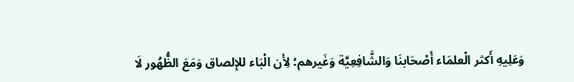وَعَلِيهِ أَكثر الْعلمَاء أَصْحَابنَا وَالشَّافِعِيَّة وَغَيرهم؛ لِأَن الْبَاء للإلصاق وَمَعَ الظُّهُور لَا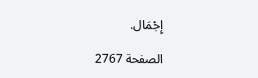إِجْمَال.

الصفحة 2767